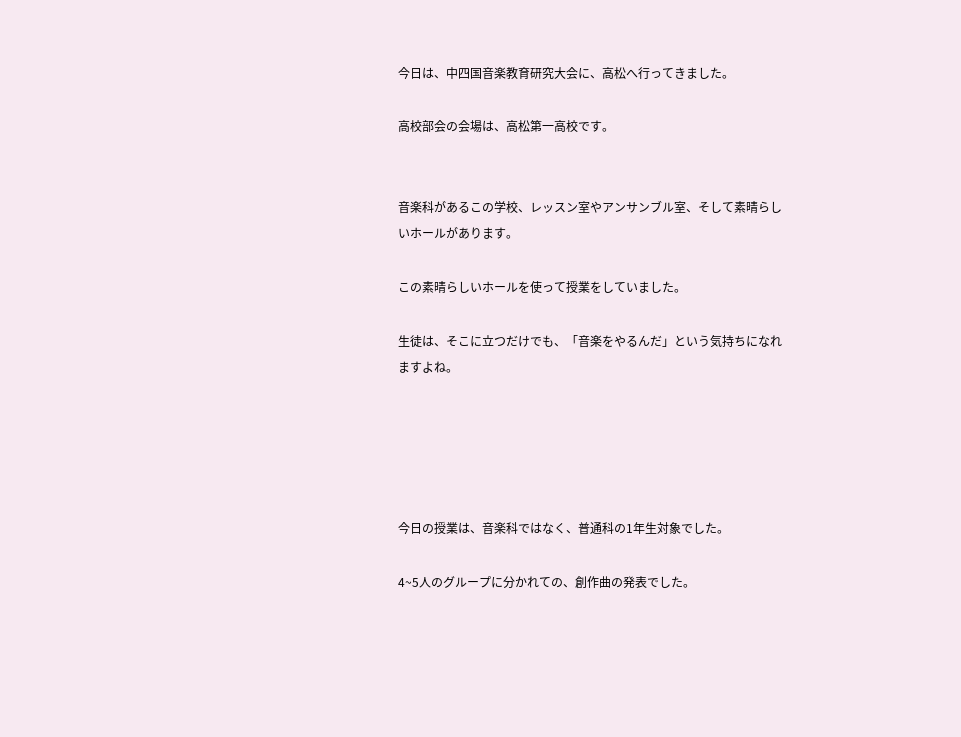今日は、中四国音楽教育研究大会に、高松へ行ってきました。

高校部会の会場は、高松第一高校です。


音楽科があるこの学校、レッスン室やアンサンブル室、そして素晴らしいホールがあります。

この素晴らしいホールを使って授業をしていました。

生徒は、そこに立つだけでも、「音楽をやるんだ」という気持ちになれますよね。





今日の授業は、音楽科ではなく、普通科の1年生対象でした。

4~5人のグループに分かれての、創作曲の発表でした。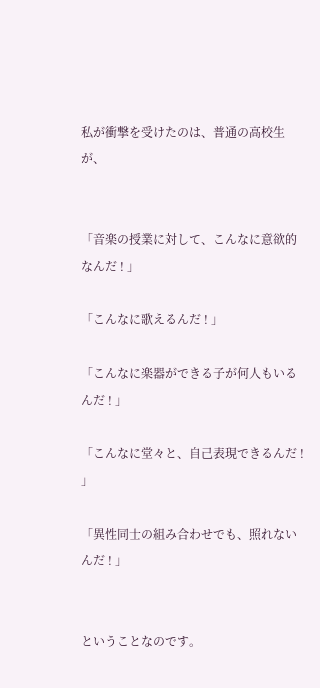私が衝撃を受けたのは、普通の高校生が、


「音楽の授業に対して、こんなに意欲的なんだ ! 」

「こんなに歌えるんだ ! 」

「こんなに楽器ができる子が何人もいるんだ ! 」

「こんなに堂々と、自己表現できるんだ ! 」

「異性同士の組み合わせでも、照れないんだ ! 」


ということなのです。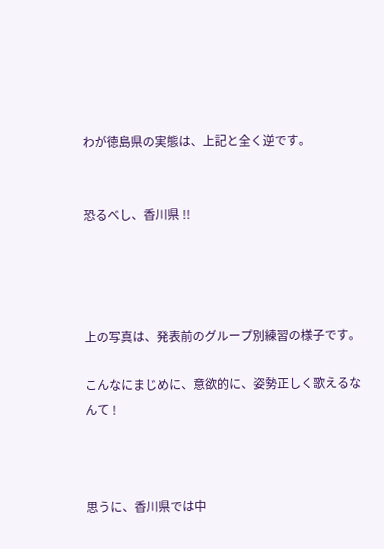わが徳島県の実態は、上記と全く逆です。


恐るべし、香川県 !!




上の写真は、発表前のグループ別練習の様子です。

こんなにまじめに、意欲的に、姿勢正しく歌えるなんて !



思うに、香川県では中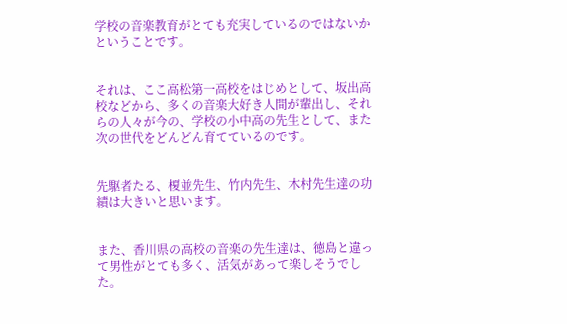学校の音楽教育がとても充実しているのではないかということです。


それは、ここ高松第一高校をはじめとして、坂出高校などから、多くの音楽大好き人間が輩出し、それらの人々が今の、学校の小中高の先生として、また次の世代をどんどん育てているのです。


先駆者たる、榎並先生、竹内先生、木村先生達の功績は大きいと思います。


また、香川県の高校の音楽の先生達は、徳島と違って男性がとても多く、活気があって楽しそうでした。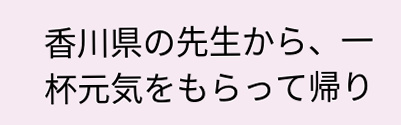香川県の先生から、一杯元気をもらって帰り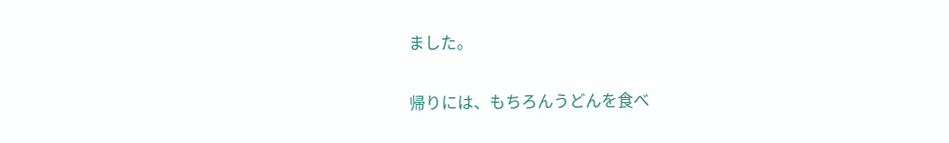ました。

帰りには、もちろんうどんを食べ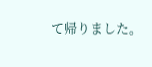て帰りました。